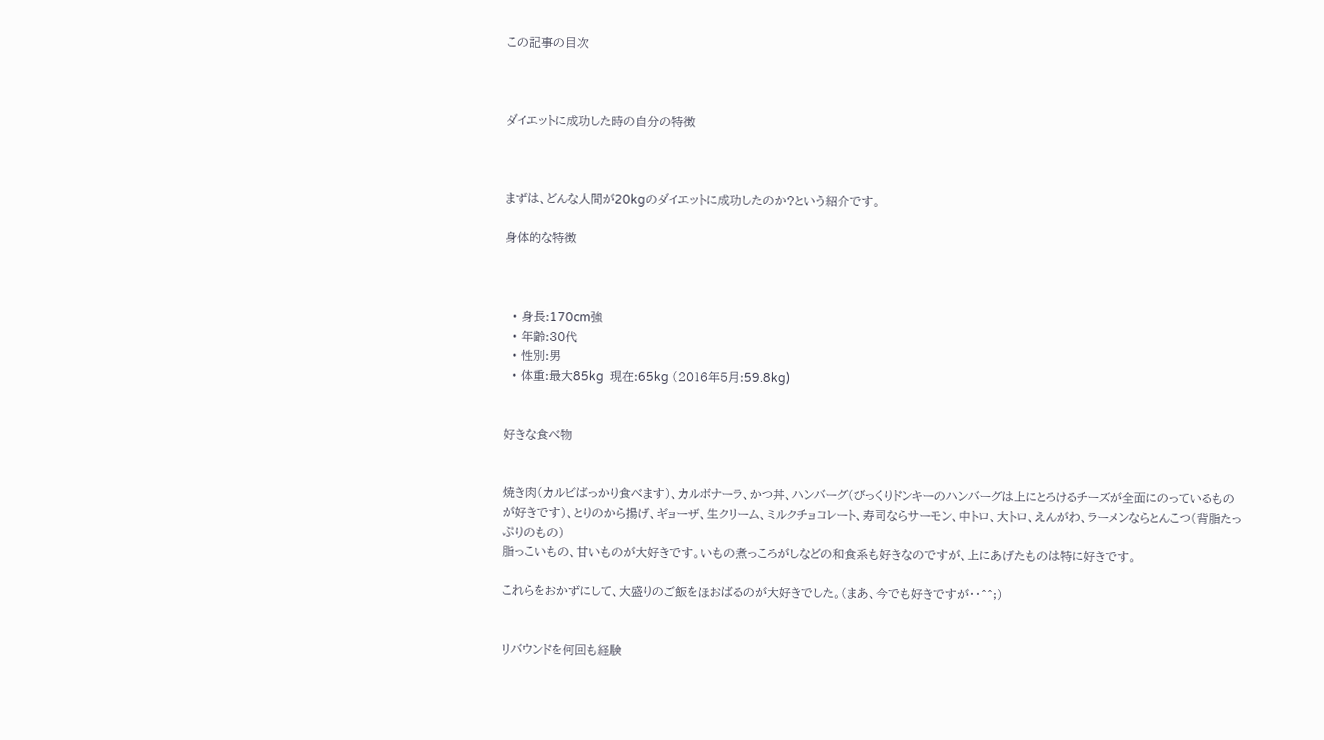この記事の目次



ダイエットに成功した時の自分の特徴



まずは、どんな人間が20kgのダイエットに成功したのか?という紹介です。

身体的な特徴



  • 身長:170cm強
  • 年齢:30代
  • 性別:男
  • 体重:最大85kg  現在:65kg (2016年5月:59.8kg)


好きな食べ物


焼き肉(カルビばっかり食べます)、カルボナーラ、かつ丼、ハンバーグ(びっくりドンキーのハンバーグは上にとろけるチーズが全面にのっているものが好きです)、とりのから揚げ、ギョーザ、生クリーム、ミルクチョコレート、寿司ならサーモン、中トロ、大トロ、えんがわ、ラーメンならとんこつ(背脂たっぷりのもの)
脂っこいもの、甘いものが大好きです。いもの煮っころがしなどの和食系も好きなのですが、上にあげたものは特に好きです。

これらをおかずにして、大盛りのご飯をほおばるのが大好きでした。(まあ、今でも好きですが・・^^;)


リバウンドを何回も経験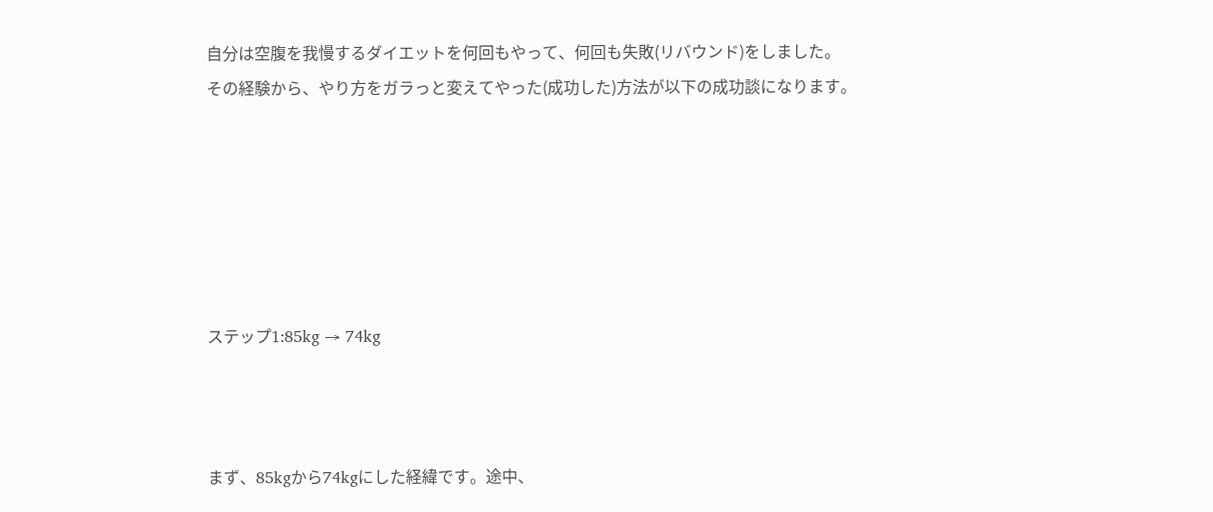自分は空腹を我慢するダイエットを何回もやって、何回も失敗(リバウンド)をしました。
その経験から、やり方をガラっと変えてやった(成功した)方法が以下の成功談になります。






ステップ1:85kg → 74kg



まず、85kgから74kgにした経緯です。途中、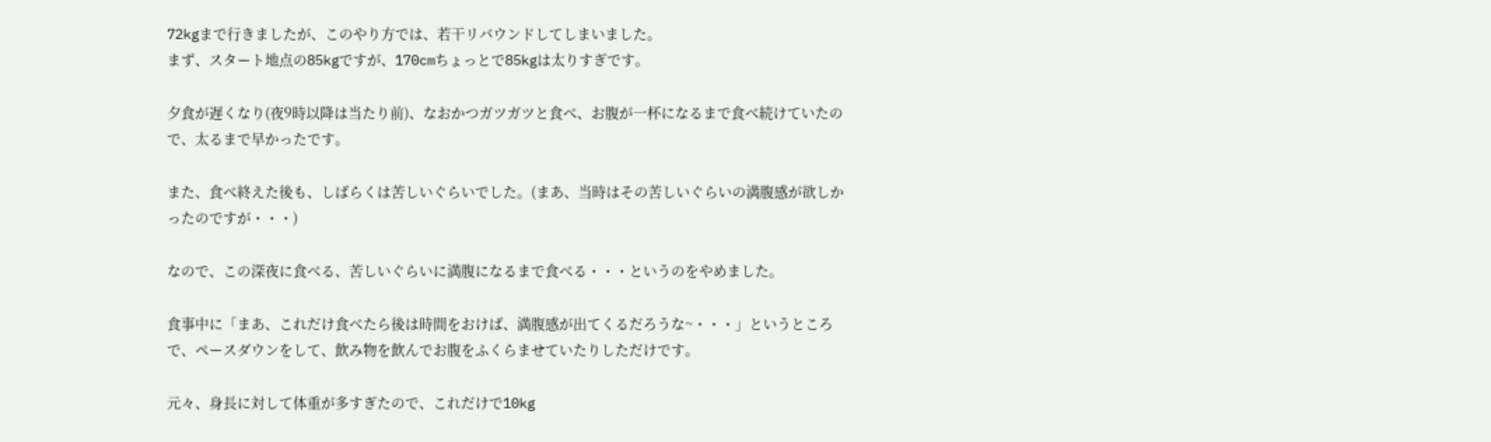72kgまで行きましたが、このやり方では、若干リバウンドしてしまいました。
まず、スタート地点の85kgですが、170cmちょっとで85kgは太りすぎです。

夕食が遅くなり(夜9時以降は当たり前)、なおかつガツガツと食べ、お腹が一杯になるまで食べ続けていたので、太るまで早かったです。

また、食べ終えた後も、しばらくは苦しいぐらいでした。(まあ、当時はその苦しいぐらいの満腹感が欲しかったのですが・・・)

なので、この深夜に食べる、苦しいぐらいに満腹になるまで食べる・・・というのをやめました。

食事中に「まあ、これだけ食べたら後は時間をおけば、満腹感が出てくるだろうな~・・・」というところで、ペースダウンをして、飲み物を飲んでお腹をふくらませていたりしただけです。

元々、身長に対して体重が多すぎたので、これだけで10kg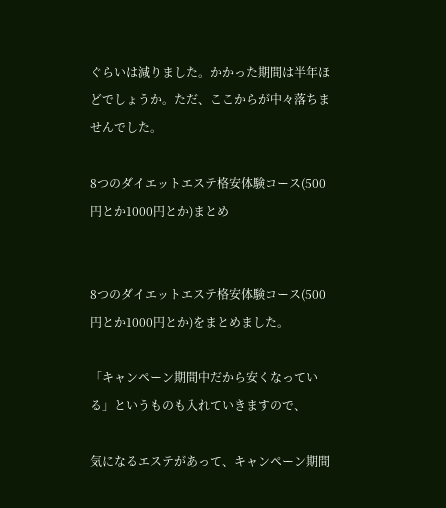ぐらいは減りました。かかった期間は半年ほどでしょうか。ただ、ここからが中々落ちませんでした。

8つのダイエットエステ格安体験コース(500円とか1000円とか)まとめ


8つのダイエットエステ格安体験コース(500円とか1000円とか)をまとめました。

「キャンペーン期間中だから安くなっている」というものも入れていきますので、

気になるエステがあって、キャンペーン期間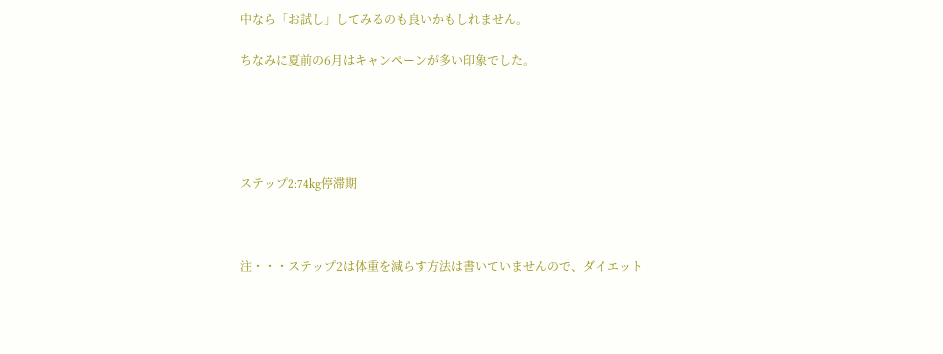中なら「お試し」してみるのも良いかもしれません。

ちなみに夏前の6月はキャンペーンが多い印象でした。





ステップ2:74kg停滞期



注・・・ステップ2は体重を減らす方法は書いていませんので、ダイエット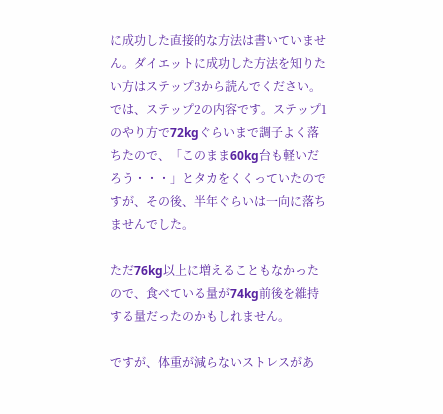に成功した直接的な方法は書いていません。ダイエットに成功した方法を知りたい方はステップ3から読んでください。
では、ステップ2の内容です。ステップ1のやり方で72kgぐらいまで調子よく落ちたので、「このまま60kg台も軽いだろう・・・」とタカをくくっていたのですが、その後、半年ぐらいは一向に落ちませんでした。

ただ76kg以上に増えることもなかったので、食べている量が74kg前後を維持する量だったのかもしれません。

ですが、体重が減らないストレスがあ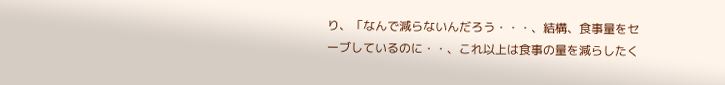り、「なんで減らないんだろう・・・、結構、食事量をセーブしているのに・・、これ以上は食事の量を減らしたく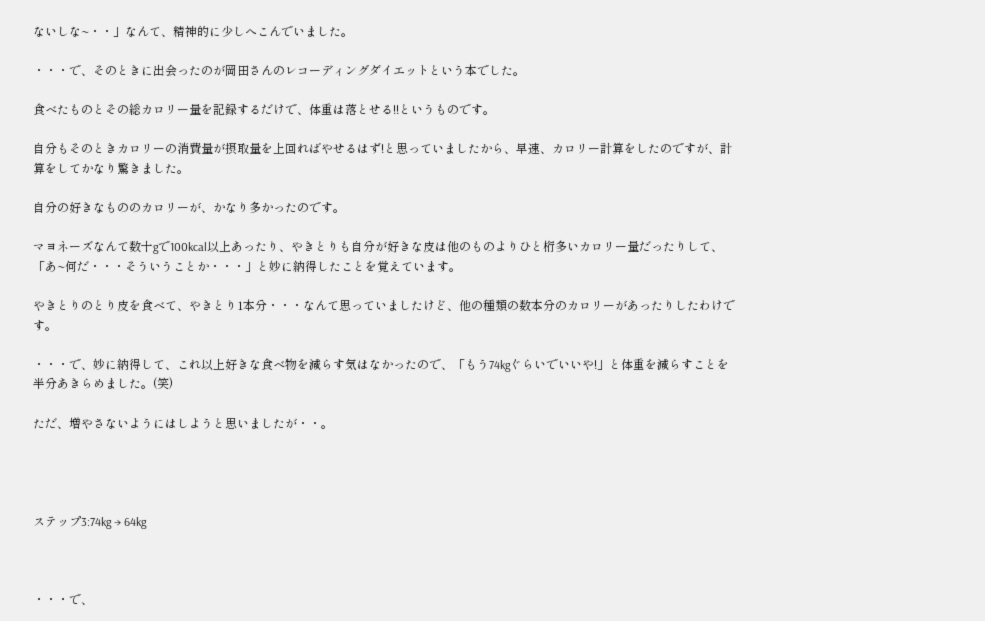ないしな~・・」なんて、精神的に少しへこんでいました。

・・・で、そのときに出会ったのが岡田さんのレコーディングダイエットという本でした。

食べたものとその総カロリー量を記録するだけで、体重は落とせる!!というものです。

自分もそのときカロリーの消費量が摂取量を上回ればやせるはず!と思っていましたから、早速、カロリー計算をしたのですが、計算をしてかなり驚きました。

自分の好きなもののカロリーが、かなり多かったのです。

マヨネーズなんて数十gで100kcal以上あったり、やきとりも自分が好きな皮は他のものよりひと桁多いカロリー量だったりして、「あ~何だ・・・そういうことか・・・」と妙に納得したことを覚えています。

やきとりのとり皮を食べて、やきとり1本分・・・なんて思っていましたけど、他の種類の数本分のカロリーがあったりしたわけです。

・・・で、妙に納得して、これ以上好きな食べ物を減らす気はなかったので、「もう74kgぐらいでいいや!」と体重を減らすことを半分あきらめました。(笑)

ただ、増やさないようにはしようと思いましたが・・。




ステップ3:74kg → 64kg



・・・で、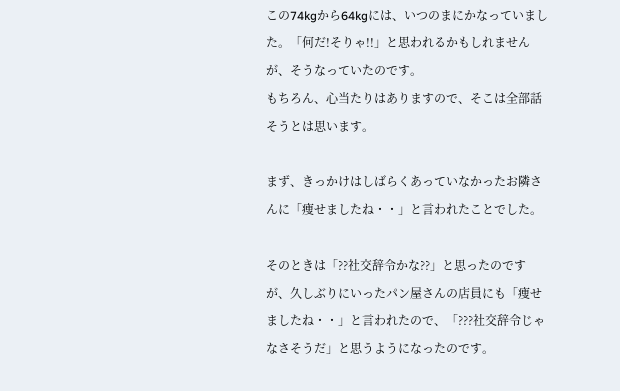この74kgから64kgには、いつのまにかなっていました。「何だ!そりゃ!!」と思われるかもしれませんが、そうなっていたのです。
もちろん、心当たりはありますので、そこは全部話そうとは思います。

まず、きっかけはしばらくあっていなかったお隣さんに「痩せましたね・・」と言われたことでした。

そのときは「??社交辞令かな??」と思ったのですが、久しぶりにいったパン屋さんの店員にも「痩せましたね・・」と言われたので、「???社交辞令じゃなさそうだ」と思うようになったのです。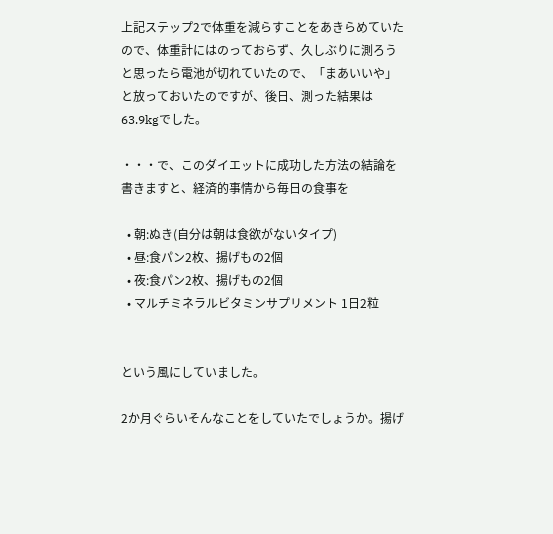上記ステップ2で体重を減らすことをあきらめていたので、体重計にはのっておらず、久しぶりに測ろうと思ったら電池が切れていたので、「まあいいや」と放っておいたのですが、後日、測った結果は63.9kgでした。

・・・で、このダイエットに成功した方法の結論を書きますと、経済的事情から毎日の食事を

  • 朝:ぬき(自分は朝は食欲がないタイプ)
  • 昼:食パン2枚、揚げもの2個
  • 夜:食パン2枚、揚げもの2個
  • マルチミネラルビタミンサプリメント 1日2粒


という風にしていました。

2か月ぐらいそんなことをしていたでしょうか。揚げ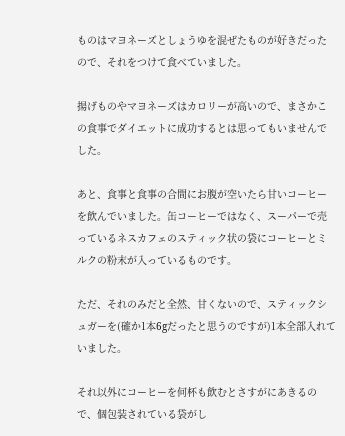ものはマヨネーズとしょうゆを混ぜたものが好きだったので、それをつけて食べていました。

揚げものやマヨネーズはカロリーが高いので、まさかこの食事でダイエットに成功するとは思ってもいませんでした。

あと、食事と食事の合間にお腹が空いたら甘いコーヒーを飲んでいました。缶コーヒーではなく、スーパーで売っているネスカフェのスティック状の袋にコーヒーとミルクの粉末が入っているものです。

ただ、それのみだと全然、甘くないので、スティックシュガーを(確か1本6gだったと思うのですが)1本全部入れていました。

それ以外にコーヒーを何杯も飲むとさすがにあきるので、個包装されている袋がし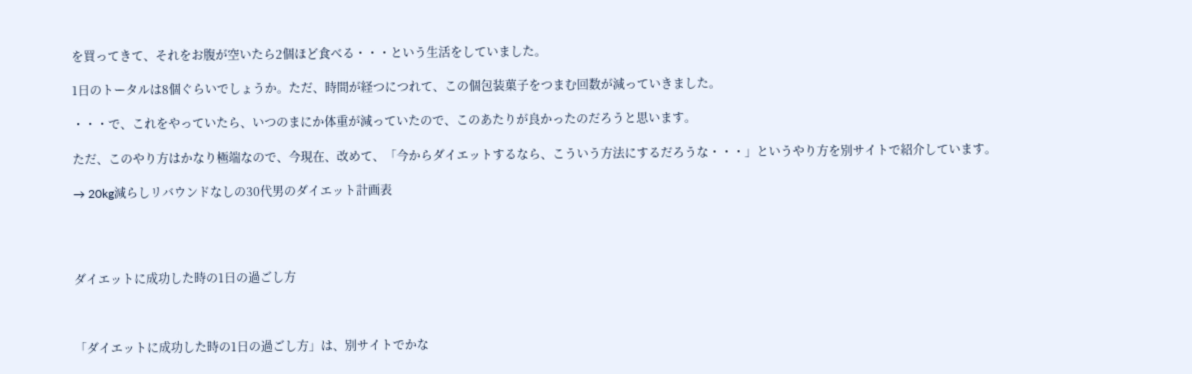を買ってきて、それをお腹が空いたら2個ほど食べる・・・という生活をしていました。

1日のトータルは8個ぐらいでしょうか。ただ、時間が経つにつれて、この個包装菓子をつまむ回数が減っていきました。

・・・で、これをやっていたら、いつのまにか体重が減っていたので、このあたりが良かったのだろうと思います。

ただ、このやり方はかなり極端なので、今現在、改めて、「今からダイエットするなら、こういう方法にするだろうな・・・」というやり方を別サイトで紹介しています。

→ 20kg減らしリバウンドなしの30代男のダイエット計画表




ダイエットに成功した時の1日の過ごし方



「ダイエットに成功した時の1日の過ごし方」は、別サイトでかな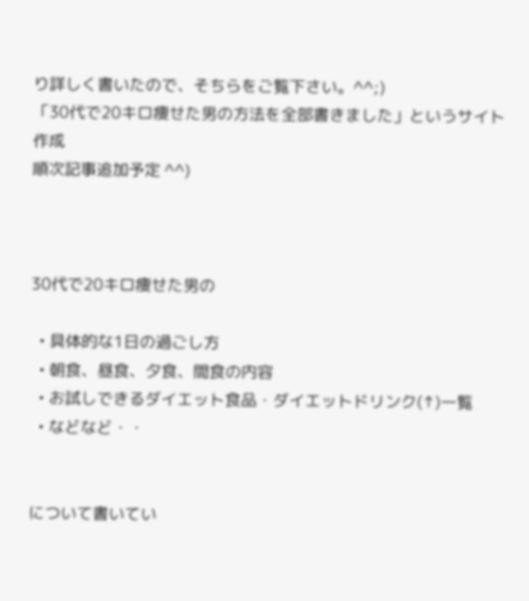り詳しく書いたので、そちらをご覧下さい。^^;)
「30代で20キロ痩せた男の方法を全部書きました」というサイト作成
順次記事追加予定 ^^)



30代で20キロ痩せた男の

  • 具体的な1日の過ごし方
  • 朝食、昼食、夕食、間食の内容
  • お試しできるダイエット食品・ダイエットドリンク(↑)一覧
  • などなど・・


について書いてい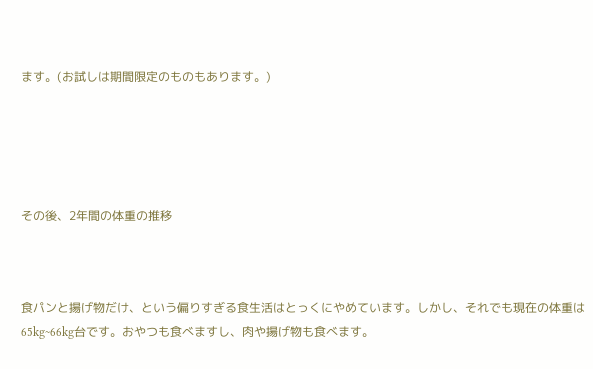ます。(お試しは期間限定のものもあります。)





その後、2年間の体重の推移



食パンと揚げ物だけ、という偏りすぎる食生活はとっくにやめています。しかし、それでも現在の体重は65kg~66kg台です。おやつも食べますし、肉や揚げ物も食べます。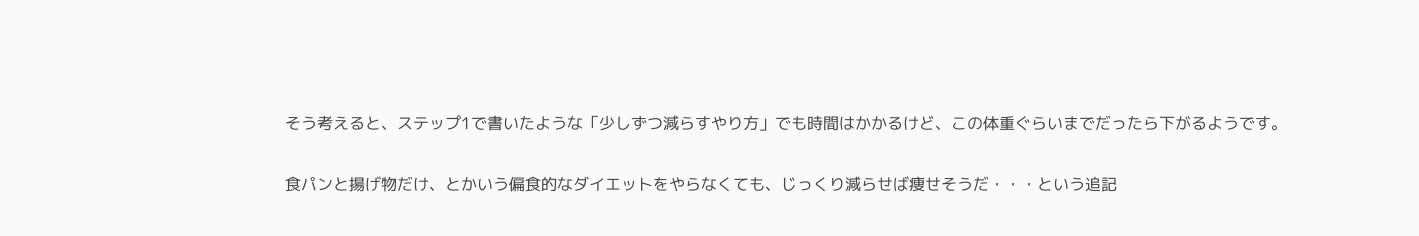そう考えると、ステップ1で書いたような「少しずつ減らすやり方」でも時間はかかるけど、この体重ぐらいまでだったら下がるようです。

食パンと揚げ物だけ、とかいう偏食的なダイエットをやらなくても、じっくり減らせば痩せそうだ・・・という追記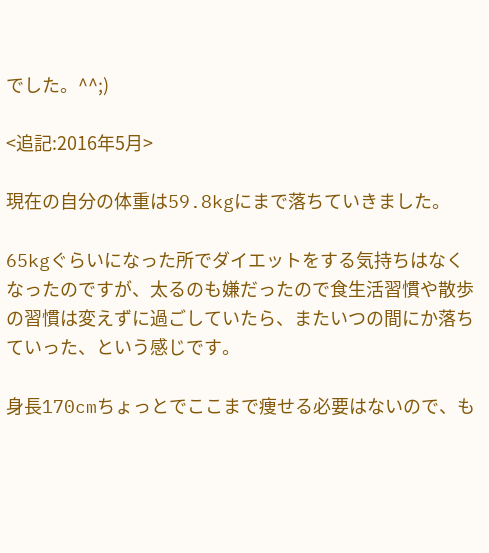でした。^^;)

<追記:2016年5月>

現在の自分の体重は59.8kgにまで落ちていきました。

65kgぐらいになった所でダイエットをする気持ちはなくなったのですが、太るのも嫌だったので食生活習慣や散歩の習慣は変えずに過ごしていたら、またいつの間にか落ちていった、という感じです。

身長170cmちょっとでここまで痩せる必要はないので、も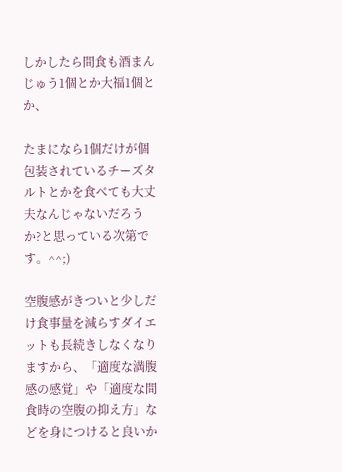しかしたら間食も酒まんじゅう1個とか大福1個とか、

たまになら1個だけが個包装されているチーズタルトとかを食べても大丈夫なんじゃないだろうか?と思っている次第です。^^;)

空腹感がきついと少しだけ食事量を減らすダイエットも長続きしなくなりますから、「適度な満腹感の感覚」や「適度な間食時の空腹の抑え方」などを身につけると良いか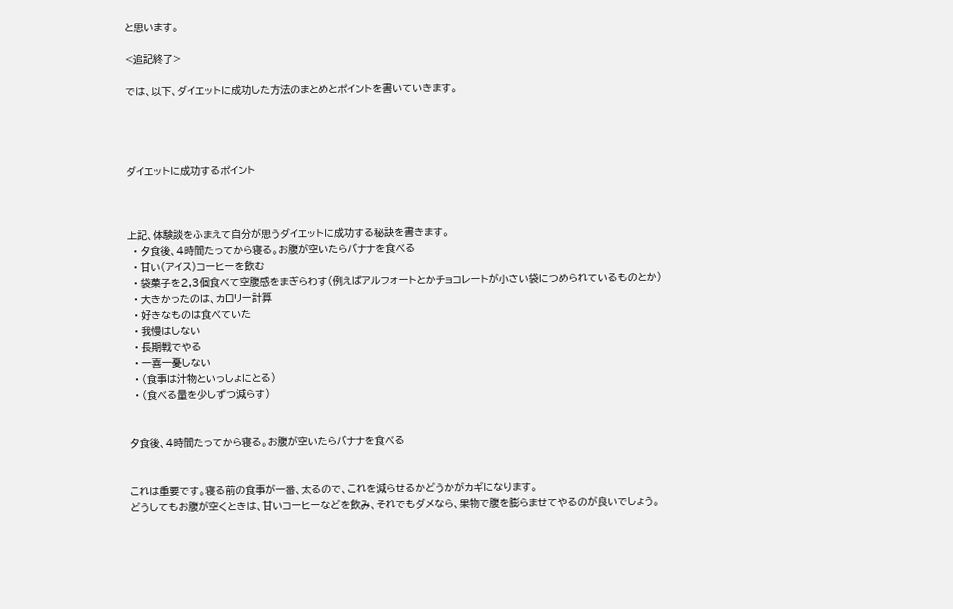と思います。

<追記終了>

では、以下、ダイエットに成功した方法のまとめとポイントを書いていきます。




ダイエットに成功するポイント



上記、体験談をふまえて自分が思うダイエットに成功する秘訣を書きます。
  • 夕食後、4時間たってから寝る。お腹が空いたらバナナを食べる
  • 甘い(アイス)コーヒーを飲む
  • 袋菓子を2,3個食べて空腹感をまぎらわす(例えばアルフォートとかチョコレートが小さい袋につめられているものとか)
  • 大きかったのは、カロリー計算
  • 好きなものは食べていた
  • 我慢はしない
  • 長期戦でやる
  • 一喜一憂しない
  • (食事は汁物といっしょにとる)
  • (食べる量を少しずつ減らす)


夕食後、4時間たってから寝る。お腹が空いたらバナナを食べる


これは重要です。寝る前の食事が一番、太るので、これを減らせるかどうかがカギになります。
どうしてもお腹が空くときは、甘いコーヒーなどを飲み、それでもダメなら、果物で腹を膨らませてやるのが良いでしょう。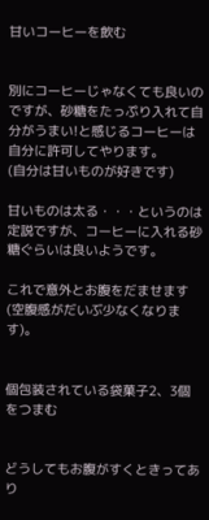甘いコーヒーを飲む


別にコーヒーじゃなくても良いのですが、砂糖をたっぷり入れて自分がうまい!と感じるコーヒーは自分に許可してやります。
(自分は甘いものが好きです)

甘いものは太る・・・というのは定説ですが、コーヒーに入れる砂糖ぐらいは良いようです。

これで意外とお腹をだませます(空腹感がだいぶ少なくなります)。


個包装されている袋菓子2、3個をつまむ


どうしてもお腹がすくときってあり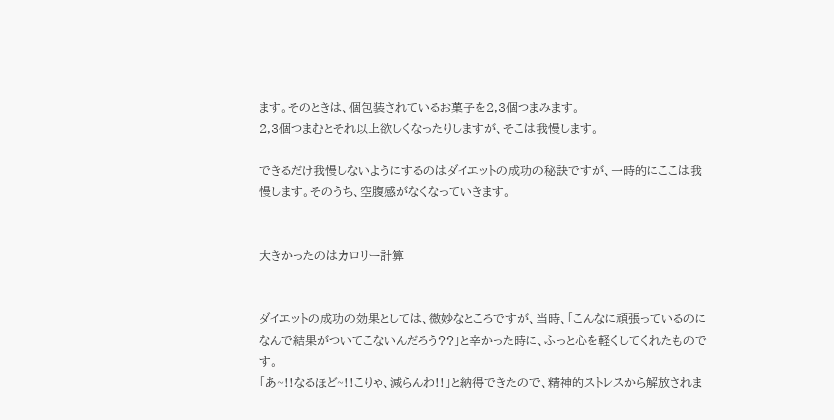ます。そのときは、個包装されているお菓子を2,3個つまみます。
2,3個つまむとそれ以上欲しくなったりしますが、そこは我慢します。

できるだけ我慢しないようにするのはダイエットの成功の秘訣ですが、一時的にここは我慢します。そのうち、空腹感がなくなっていきます。


大きかったのはカロリー計算


ダイエットの成功の効果としては、微妙なところですが、当時、「こんなに頑張っているのになんで結果がついてこないんだろう??」と辛かった時に、ふっと心を軽くしてくれたものです。
「あ~!!なるほど~!!こりゃ、減らんわ!!」と納得できたので、精神的ストレスから解放されま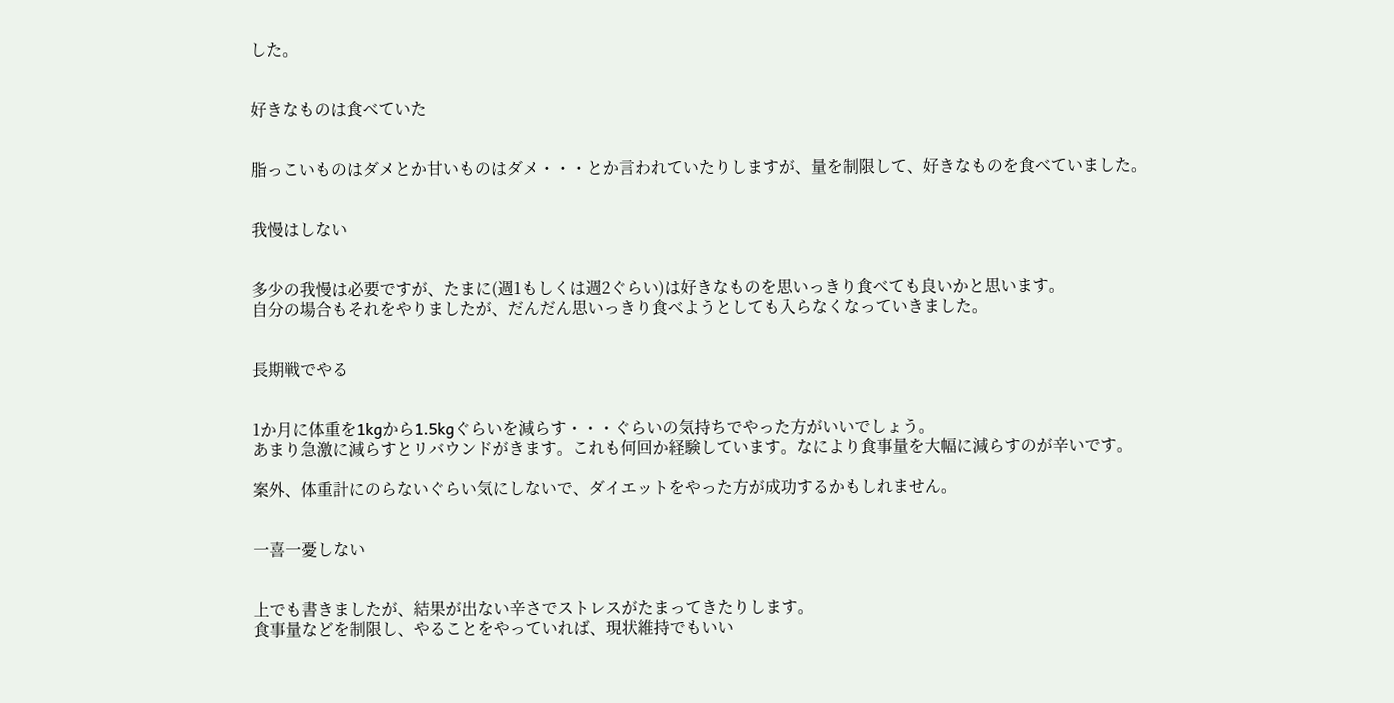した。


好きなものは食べていた


脂っこいものはダメとか甘いものはダメ・・・とか言われていたりしますが、量を制限して、好きなものを食べていました。


我慢はしない


多少の我慢は必要ですが、たまに(週1もしくは週2ぐらい)は好きなものを思いっきり食べても良いかと思います。
自分の場合もそれをやりましたが、だんだん思いっきり食べようとしても入らなくなっていきました。


長期戦でやる


1か月に体重を1kgから1.5kgぐらいを減らす・・・ぐらいの気持ちでやった方がいいでしょう。
あまり急激に減らすとリバウンドがきます。これも何回か経験しています。なにより食事量を大幅に減らすのが辛いです。

案外、体重計にのらないぐらい気にしないで、ダイエットをやった方が成功するかもしれません。


一喜一憂しない


上でも書きましたが、結果が出ない辛さでストレスがたまってきたりします。
食事量などを制限し、やることをやっていれば、現状維持でもいい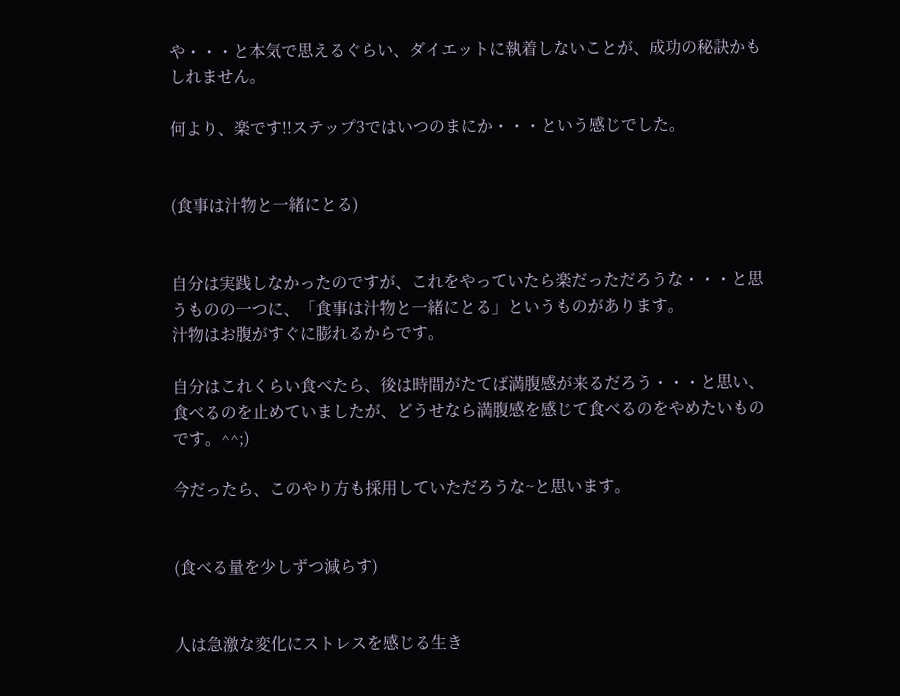や・・・と本気で思えるぐらい、ダイエットに執着しないことが、成功の秘訣かもしれません。

何より、楽です!!ステップ3ではいつのまにか・・・という感じでした。


(食事は汁物と一緒にとる)


自分は実践しなかったのですが、これをやっていたら楽だっただろうな・・・と思うものの一つに、「食事は汁物と一緒にとる」というものがあります。
汁物はお腹がすぐに膨れるからです。

自分はこれくらい食べたら、後は時間がたてば満腹感が来るだろう・・・と思い、食べるのを止めていましたが、どうせなら満腹感を感じて食べるのをやめたいものです。^^;)

今だったら、このやり方も採用していただろうな~と思います。


(食べる量を少しずつ減らす)


人は急激な変化にストレスを感じる生き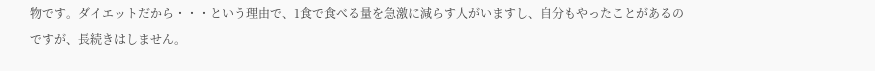物です。ダイエットだから・・・という理由で、1食で食べる量を急激に減らす人がいますし、自分もやったことがあるのですが、長続きはしません。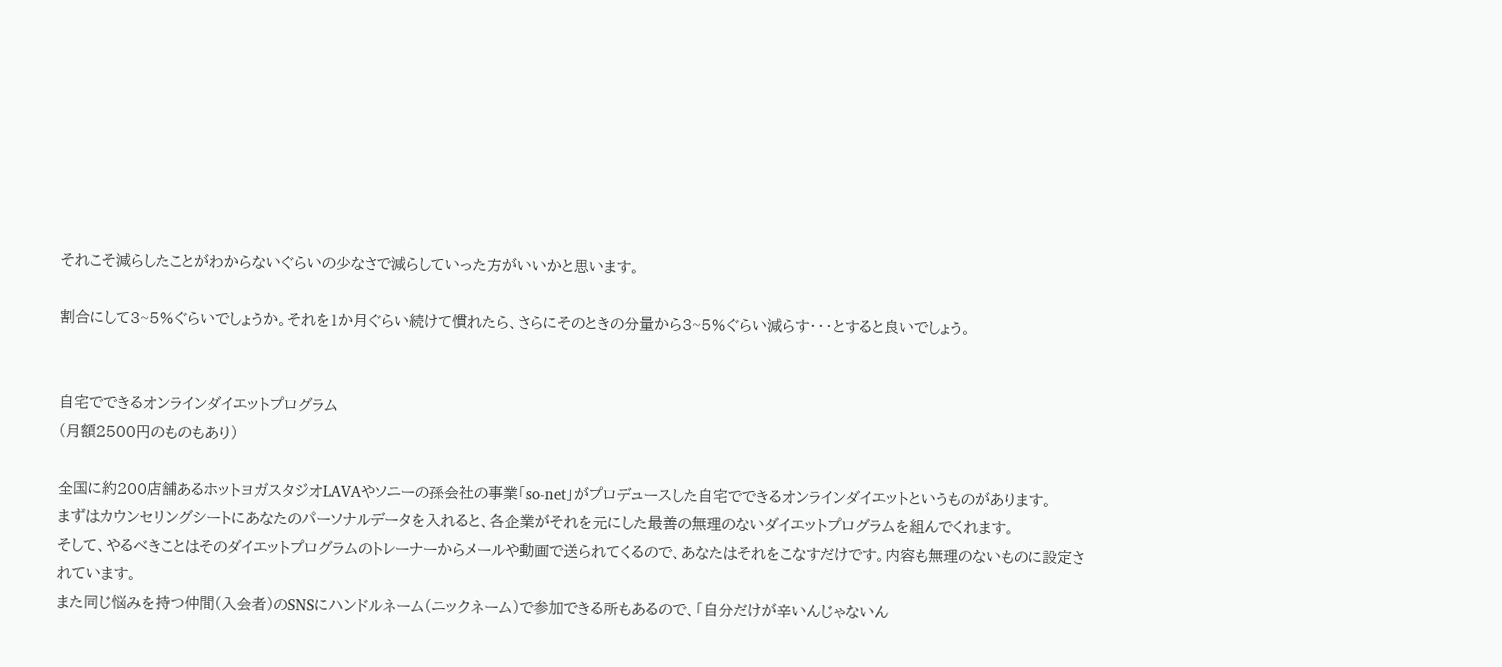それこそ減らしたことがわからないぐらいの少なさで減らしていった方がいいかと思います。

割合にして3~5%ぐらいでしょうか。それを1か月ぐらい続けて慣れたら、さらにそのときの分量から3~5%ぐらい減らす・・・とすると良いでしょう。


自宅でできるオンラインダイエットプログラム
(月額2500円のものもあり)

全国に約200店舗あるホットヨガスタジオLAVAやソニーの孫会社の事業「so-net」がプロデュースした自宅でできるオンラインダイエットというものがあります。
まずはカウンセリングシートにあなたのパーソナルデータを入れると、各企業がそれを元にした最善の無理のないダイエットプログラムを組んでくれます。
そして、やるべきことはそのダイエットプログラムのトレーナーからメールや動画で送られてくるので、あなたはそれをこなすだけです。内容も無理のないものに設定されています。
また同じ悩みを持つ仲間(入会者)のSNSにハンドルネーム(ニックネーム)で参加できる所もあるので、「自分だけが辛いんじゃないん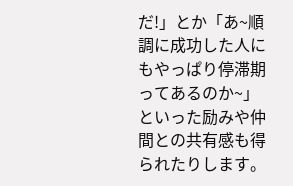だ!」とか「あ~順調に成功した人にもやっぱり停滞期ってあるのか~」といった励みや仲間との共有感も得られたりします。